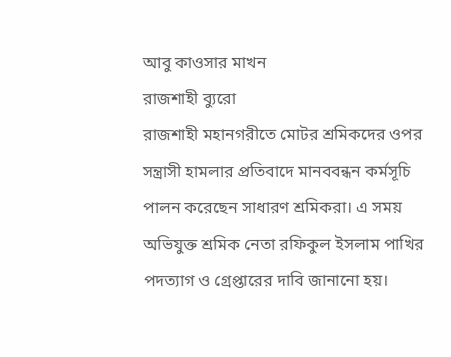আবু কাওসার মাখন
রাজশাহী ব্যুরো
রাজশাহী মহানগরীতে মোটর শ্রমিকদের ওপর সন্ত্রাসী হামলার প্রতিবাদে মানববন্ধন কর্মসূচি পালন করেছেন সাধারণ শ্রমিকরা। এ সময় অভিযুক্ত শ্রমিক নেতা রফিকুল ইসলাম পাখির পদত্যাগ ও গ্রেপ্তারের দাবি জানানো হয়।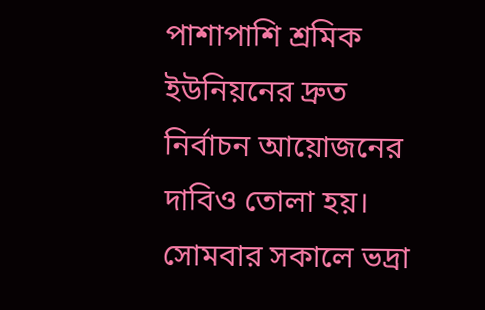পাশাপাশি শ্রমিক ইউনিয়নের দ্রুত নির্বাচন আয়োজনের দাবিও তোলা হয়।
সোমবার সকালে ভদ্রা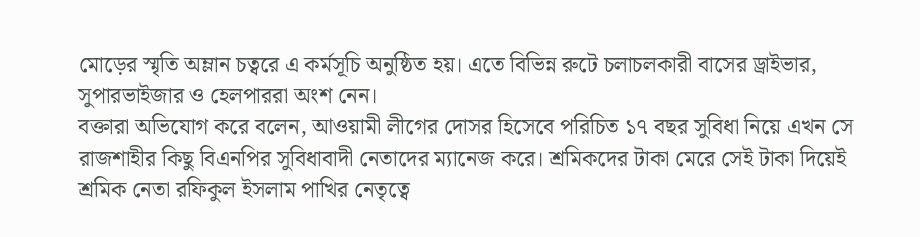মোড়ের স্মৃতি অম্লান চত্বরে এ কর্মসূচি অনুষ্ঠিত হয়। এতে বিভিন্ন রুটে চলাচলকারী বাসের ড্রাইভার, সুপারভাইজার ও হেলপাররা অংশ নেন।
বক্তারা অভিযোগ করে বলেন, আওয়ামী লীগের দোসর হিসেবে পরিচিত ১৭ বছর সুবিধা নিয়ে এখন সে রাজশাহীর কিছু বিএনপির সুবিধাবাদী নেতাদের ম্যানেজ করে। শ্রমিকদের টাকা মেরে সেই টাকা দিয়েই শ্রমিক নেতা রফিকুল ইসলাম পাখির নেতৃত্বে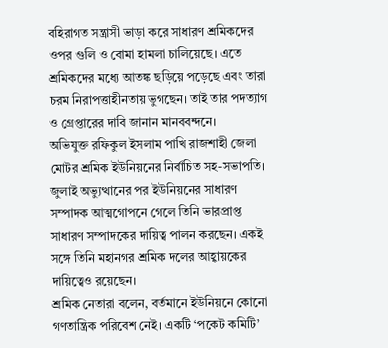বহিরাগত সন্ত্রাসী ভাড়া করে সাধারণ শ্রমিকদের ওপর গুলি ও বোমা হামলা চালিয়েছে। এতে শ্রমিকদের মধ্যে আতঙ্ক ছড়িয়ে পড়েছে এবং তারা চরম নিরাপত্তাহীনতায় ভুগছেন। তাই তার পদত্যাগ ও গ্রেপ্তারের দাবি জানান মানববন্দনে।
অভিযুক্ত রফিকুল ইসলাম পাখি রাজশাহী জেলা মোটর শ্রমিক ইউনিয়নের নির্বাচিত সহ-সভাপতি। জুলাই অভ্যুত্থানের পর ইউনিয়নের সাধারণ সম্পাদক আত্মগোপনে গেলে তিনি ভারপ্রাপ্ত সাধারণ সম্পাদকের দায়িত্ব পালন করছেন। একই সঙ্গে তিনি মহানগর শ্রমিক দলের আহ্বায়কের দায়িত্বেও রয়েছেন।
শ্রমিক নেতারা বলেন, বর্তমানে ইউনিয়নে কোনো গণতান্ত্রিক পরিবেশ নেই। একটি ‘পকেট কমিটি’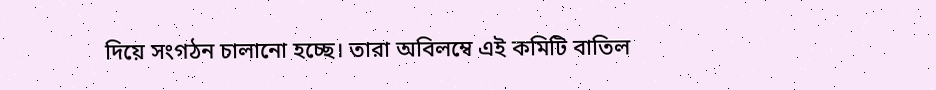দিয়ে সংগঠন চালানো হচ্ছে। তারা অবিলম্বে এই কমিটি বাতিল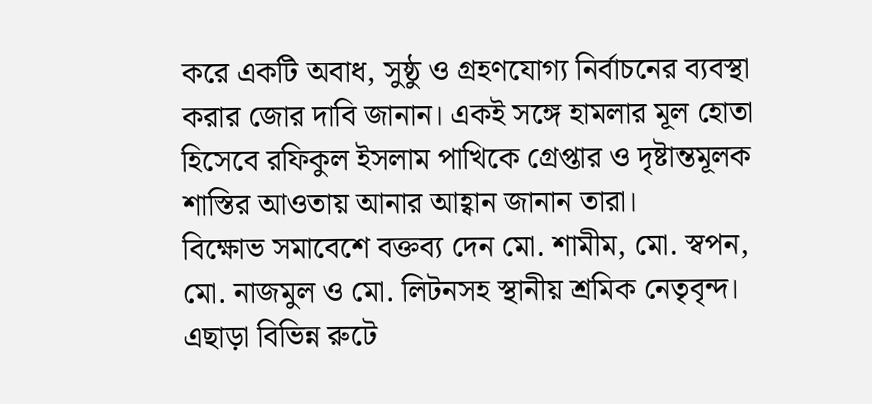করে একটি অবাধ, সুষ্ঠু ও গ্রহণযোগ্য নির্বাচনের ব্যবস্থা করার জোর দাবি জানান। একই সঙ্গে হামলার মূল হোতা হিসেবে রফিকুল ইসলাম পাখিকে গ্রেপ্তার ও দৃষ্টান্তমূলক শাস্তির আওতায় আনার আহ্বান জানান তারা।
বিক্ষোভ সমাবেশে বক্তব্য দেন মো. শামীম, মো. স্বপন, মো. নাজমুল ও মো. লিটনসহ স্থানীয় শ্রমিক নেতৃবৃন্দ। এছাড়া বিভিন্ন রুটে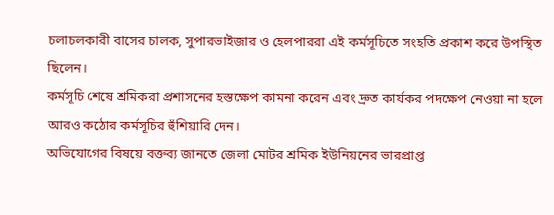চলাচলকারী বাসের চালক, সুপারভাইজার ও হেলপাররা এই কর্মসূচিতে সংহতি প্রকাশ করে উপস্থিত ছিলেন।
কর্মসূচি শেষে শ্রমিকরা প্রশাসনের হস্তক্ষেপ কামনা করেন এবং দ্রুত কার্যকর পদক্ষেপ নেওয়া না হলে আরও কঠোর কর্মসূচির হুঁশিয়ারি দেন।
অভিযোগের বিষয়ে বক্তব্য জানতে জেলা মোটর শ্রমিক ইউনিয়নের ভারপ্রাপ্ত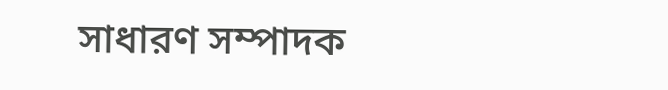সাধারণ সম্পাদক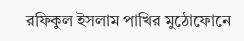রফিকুল ইসলাম পাখির মুঠোফোনে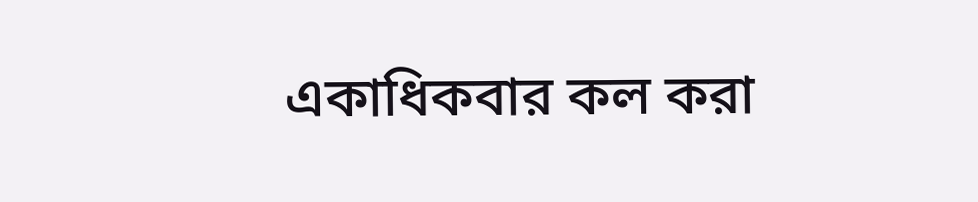একাধিকবার কল করা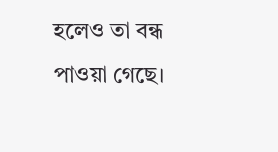হলেও তা বন্ধ পাওয়া গেছে।